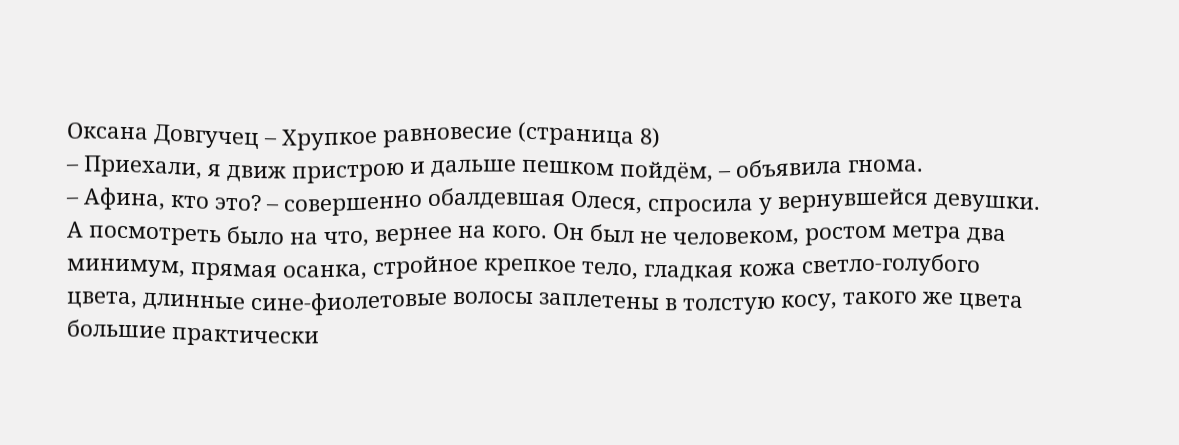Оксана Довгучец – Хрупкое равновесие (страница 8)
– Приехали, я движ пристрою и дальше пешком пойдём, – объявила гнома.
– Афина, кто это? – совершенно обалдевшая Олеся, спросила у вернувшейся девушки.
А посмотреть было на что, вернее на кого. Он был не человеком, ростом метра два минимум, прямая осанка, стройное крепкое тело, гладкая кожа светло-голубого цвета, длинные сине-фиолетовые волосы заплетены в толстую косу, такого же цвета большие практически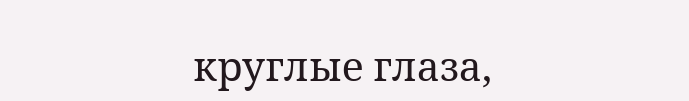круглые глаза,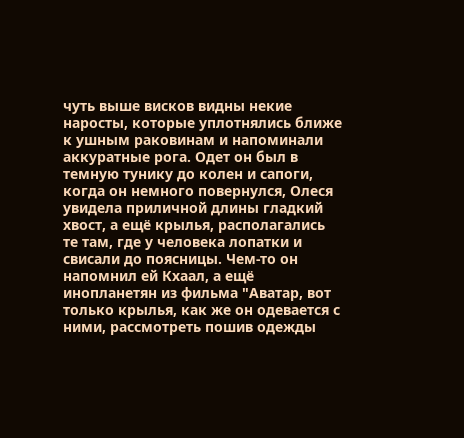чуть выше висков видны некие наросты, которые уплотнялись ближе к ушным раковинам и напоминали аккуратные рога. Одет он был в темную тунику до колен и сапоги, когда он немного повернулся, Олеся увидела приличной длины гладкий хвост, а ещё крылья, располагались те там, где у человека лопатки и свисали до поясницы. Чем-то он напомнил ей Кхаал, а ещё инопланетян из фильма "Аватар, вот только крылья, как же он одевается с ними, рассмотреть пошив одежды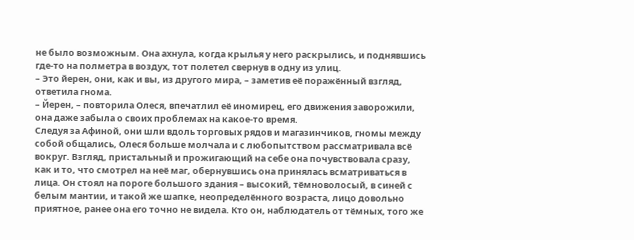не было возможным. Она ахнула, когда крылья у него раскрылись, и поднявшись где-то на полметра в воздух, тот полетел свернув в одну из улиц.
– Это йерен, они, как и вы, из другого мира, – заметив её поражённый взгляд, ответила гнома.
– Йерен, – повторила Олеся, впечатлил её иномирец, его движения заворожили, она даже забыла о своих проблемах на какое-то время.
Следуя за Афиной, они шли вдоль торговых рядов и магазинчиков, гномы между собой общались, Олеся больше молчала и с любопытством рассматривала всё вокруг. Взгляд, пристальный и прожигающий на себе она почувствовала сразу, как и то, что смотрел на неё маг, обернувшись она принялась всматриваться в лица. Он стоял на пороге большого здания – высокий, тёмноволосый, в синей с белым мантии, и такой же шапке, неопределённого возраста, лицо довольно приятное, ранее она его точно не видела. Кто он, наблюдатель от тёмных, того же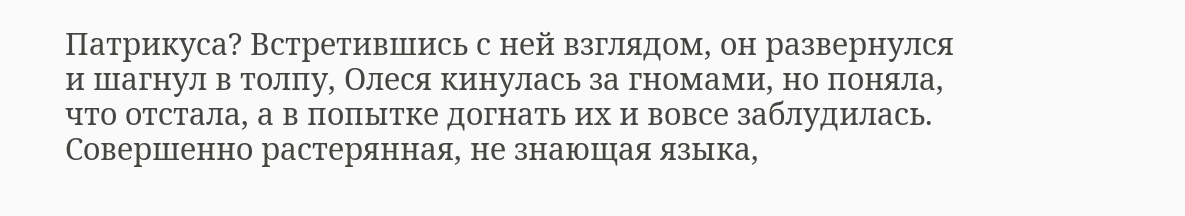Патрикуса? Встретившись с ней взглядом, он развернулся и шагнул в толпу, Олеся кинулась за гномами, но поняла, что отстала, а в попытке догнать их и вовсе заблудилась. Совершенно растерянная, не знающая языка,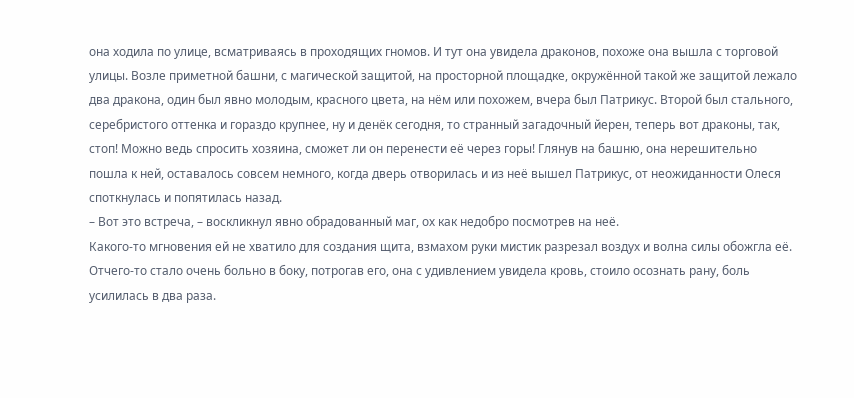она ходила по улице, всматриваясь в проходящих гномов. И тут она увидела драконов, похоже она вышла с торговой улицы. Возле приметной башни, с магической защитой, на просторной площадке, окружённой такой же защитой лежало два дракона, один был явно молодым, красного цвета, на нём или похожем, вчера был Патрикус. Второй был стального, серебристого оттенка и гораздо крупнее, ну и денёк сегодня, то странный загадочный йерен, теперь вот драконы, так, стоп! Можно ведь спросить хозяина, сможет ли он перенести её через горы! Глянув на башню, она нерешительно пошла к ней, оставалось совсем немного, когда дверь отворилась и из неё вышел Патрикус, от неожиданности Олеся споткнулась и попятилась назад.
– Вот это встреча, – воскликнул явно обрадованный маг, ох как недобро посмотрев на неё.
Какого-то мгновения ей не хватило для создания щита, взмахом руки мистик разрезал воздух и волна силы обожгла её. Отчего-то стало очень больно в боку, потрогав его, она с удивлением увидела кровь, стоило осознать рану, боль усилилась в два раза.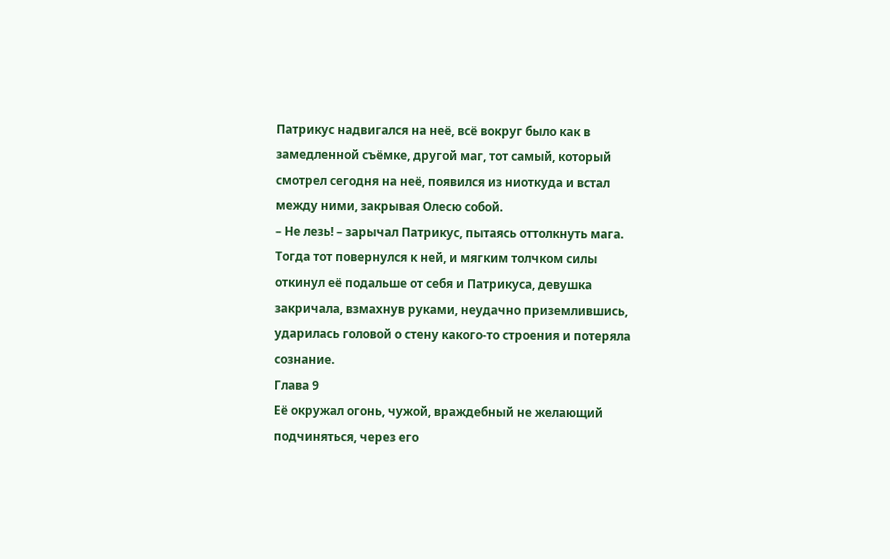Патрикус надвигался на неё, всё вокруг было как в замедленной съёмке, другой маг, тот самый, который смотрел сегодня на неё, появился из ниоткуда и встал между ними, закрывая Олесю собой.
– Не лезь! – зарычал Патрикус, пытаясь оттолкнуть мага.
Тогда тот повернулся к ней, и мягким толчком силы откинул её подальше от себя и Патрикуса, девушка закричала, взмахнув руками, неудачно приземлившись, ударилась головой о стену какого-то строения и потеряла сознание.
Глава 9
Её окружал огонь, чужой, враждебный не желающий подчиняться, через его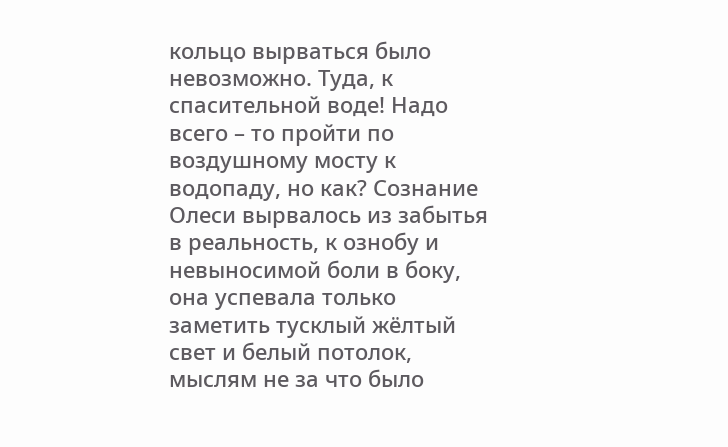кольцо вырваться было невозможно. Туда, к спасительной воде! Надо всего – то пройти по воздушному мосту к водопаду, но как? Сознание Олеси вырвалось из забытья в реальность, к ознобу и невыносимой боли в боку, она успевала только заметить тусклый жёлтый свет и белый потолок, мыслям не за что было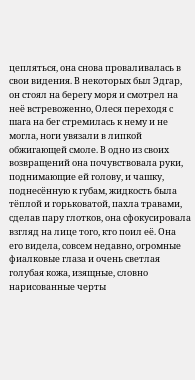цепляться, она снова проваливалась в свои видения. В некоторых был Эдгар, он стоял на берегу моря и смотрел на неё встревоженно, Олеся переходя с шага на бег стремилась к нему и не могла, ноги увязали в липкой обжигающей смоле. В одно из своих возвращений она почувствовала руки, поднимающие ей голову, и чашку, поднесённую к губам, жидкость была тёплой и горьковатой, пахла травами, сделав пару глотков, она сфокусировала взгляд на лице того, кто поил её. Она его видела, совсем недавно, огромные фиалковые глаза и очень светлая голубая кожа, изящные, словно нарисованные черты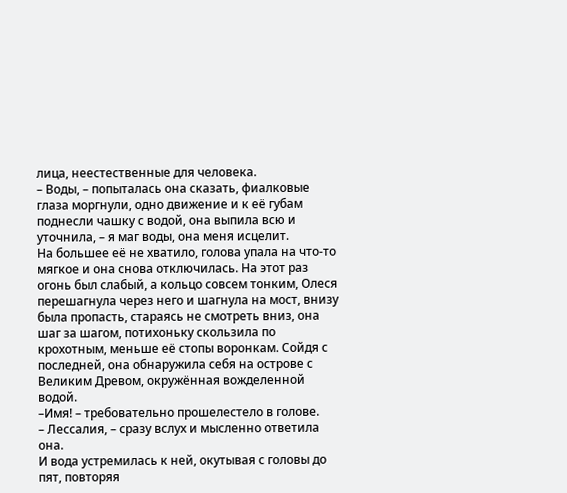лица, неестественные для человека.
– Воды, – попыталась она сказать, фиалковые глаза моргнули, одно движение и к её губам поднесли чашку с водой, она выпила всю и уточнила, – я маг воды, она меня исцелит.
На большее её не хватило, голова упала на что-то мягкое и она снова отключилась. На этот раз огонь был слабый, а кольцо совсем тонким, Олеся перешагнула через него и шагнула на мост, внизу была пропасть, стараясь не смотреть вниз, она шаг за шагом, потихоньку скользила по крохотным, меньше её стопы воронкам. Сойдя с последней, она обнаружила себя на острове с Великим Древом, окружённая вожделенной водой.
–Имя! – требовательно прошелестело в голове.
– Лессалия, – сразу вслух и мысленно ответила она.
И вода устремилась к ней, окутывая с головы до пят, повторяя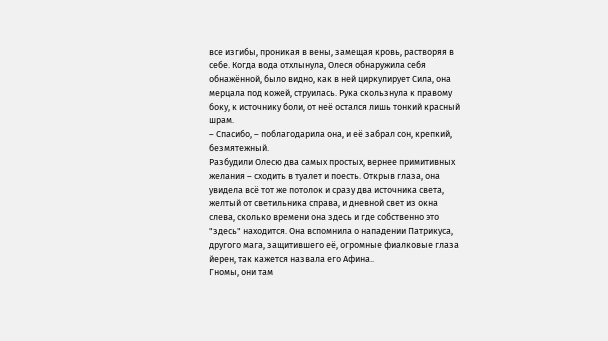все изгибы, проникая в вены, замещая кровь, растворяя в себе. Когда вода отхлынула, Олеся обнаружила себя обнажённой, было видно, как в ней циркулирует Сила, она мерцала под кожей, струилась. Рука скользнула к правому боку, к источнику боли, от неё остался лишь тонкий красный шрам.
– Спасибо, – поблагодарила она, и её забрал сон, крепкий, безмятежный.
Разбудили Олесю два самых простых, вернее примитивных желания – сходить в туалет и поесть. Открыв глаза, она увидела всё тот же потолок и сразу два источника света, желтый от светильника справа, и дневной свет из окна слева, сколько времени она здесь и где собственно это "здесь" находится. Она вспомнила о нападении Патрикуса, другого мага, защитившего её, огромные фиалковые глаза йерен, так кажется назвала его Афина..
Гномы, они там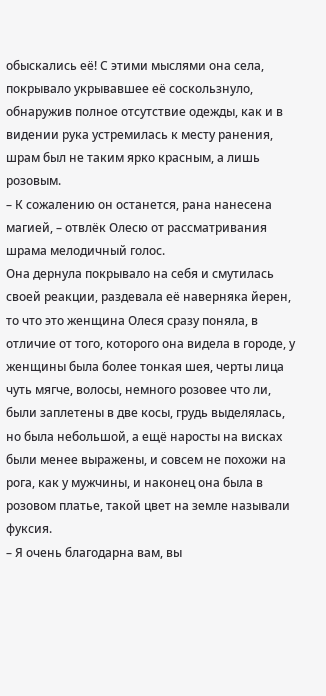обыскались её! С этими мыслями она села, покрывало укрывавшее её соскользнуло, обнаружив полное отсутствие одежды, как и в видении рука устремилась к месту ранения, шрам был не таким ярко красным, а лишь розовым.
– К сожалению он останется, рана нанесена магией, – отвлёк Олесю от рассматривания шрама мелодичный голос.
Она дернула покрывало на себя и смутилась своей реакции, раздевала её наверняка йерен, то что это женщина Олеся сразу поняла, в отличие от того, которого она видела в городе, у женщины была более тонкая шея, черты лица чуть мягче, волосы, немного розовее что ли, были заплетены в две косы, грудь выделялась, но была небольшой, а ещё наросты на висках были менее выражены, и совсем не похожи на рога, как у мужчины, и наконец она была в розовом платье, такой цвет на земле называли фуксия.
– Я очень благодарна вам, вы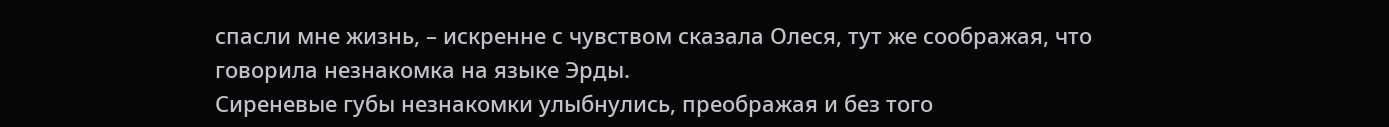спасли мне жизнь, – искренне с чувством сказала Олеся, тут же соображая, что говорила незнакомка на языке Эрды.
Сиреневые губы незнакомки улыбнулись, преображая и без того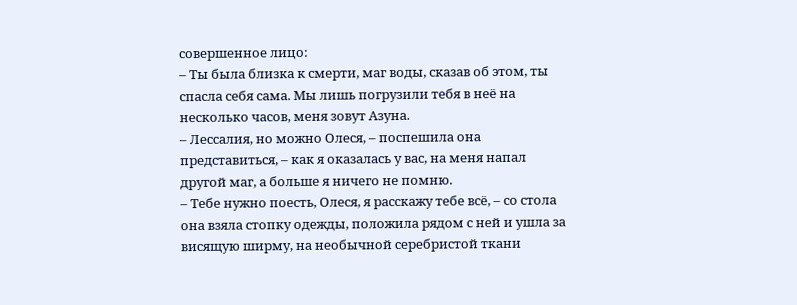совершенное лицо:
– Ты была близка к смерти, маг воды, сказав об этом, ты спасла себя сама. Мы лишь погрузили тебя в неё на несколько часов, меня зовут Азуна.
– Лессалия, но можно Олеся, – поспешила она представиться, – как я оказалась у вас, на меня напал другой маг, а больше я ничего не помню.
– Тебе нужно поесть, Олеся, я расскажу тебе всё, – со стола она взяла стопку одежды, положила рядом с ней и ушла за висящую ширму, на необычной серебристой ткани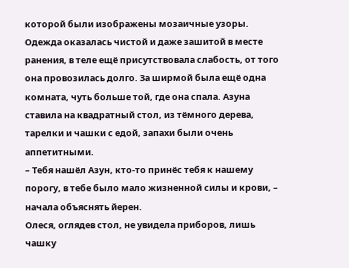которой были изображены мозаичные узоры.
Одежда оказалась чистой и даже зашитой в месте ранения, в теле ещё присутствовала слабость, от того она провозилась долго. За ширмой была ещё одна комната, чуть больше той, где она спала. Азуна ставила на квадратный стол, из тёмного дерева, тарелки и чашки с едой, запахи были очень аппетитными.
– Тебя нашёл Азун, кто-то принёс тебя к нашему порогу, в тебе было мало жизненной силы и крови, – начала объяснять йерен.
Олеся, оглядев стол, не увидела приборов, лишь чашку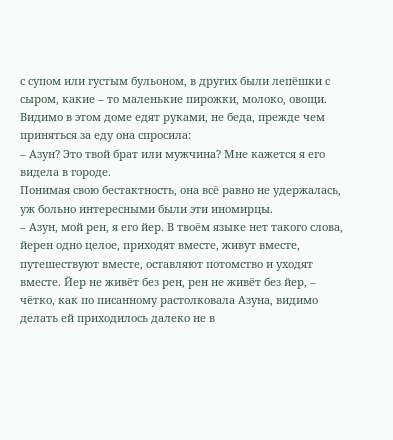с супом или густым бульоном, в других были лепёшки с сыром, какие – то маленькие пирожки, молоко, овощи. Видимо в этом доме едят руками, не беда, прежде чем приняться за еду она спросила:
– Азун? Это твой брат или мужчина? Мне кажется я его видела в городе.
Понимая свою бестактность, она всё равно не удержалась, уж больно интересными были эти иномирцы.
– Азун, мой рен, я его йер. В твоём языке нет такого слова, йерен одно целое, приходят вместе, живут вместе, путешествуют вместе, оставляют потомство и уходят вместе. Йер не живёт без рен, рен не живёт без йер, – чётко, как по писанному растолковала Азуна, видимо делать ей приходилось далеко не в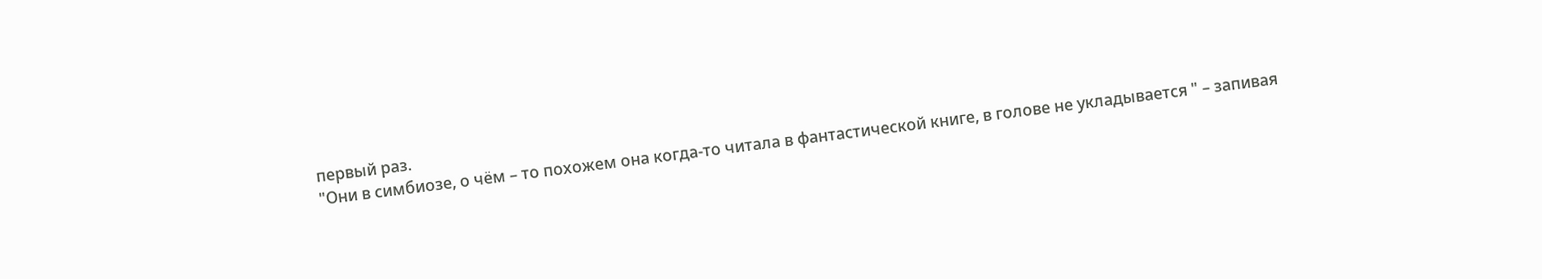первый раз.
"Они в симбиозе, о чём – то похожем она когда-то читала в фантастической книге, в голове не укладывается " – запивая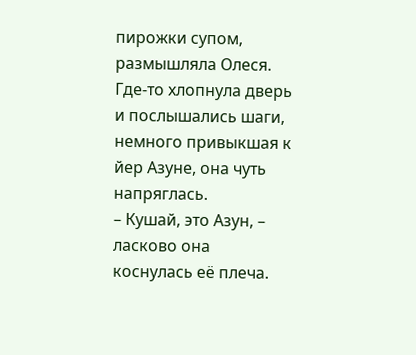пирожки супом, размышляла Олеся. Где-то хлопнула дверь и послышались шаги, немного привыкшая к йер Азуне, она чуть напряглась.
– Кушай, это Азун, – ласково она коснулась её плеча.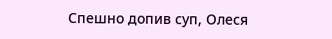Спешно допив суп, Олеся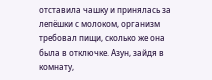отставила чашку и принялась за лепёшки с молоком, организм требовал пищи, сколько же она была в отключке. Азун, зайдя в комнату,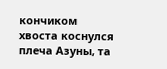кончиком хвоста коснулся плеча Азуны, та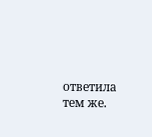ответила тем же.